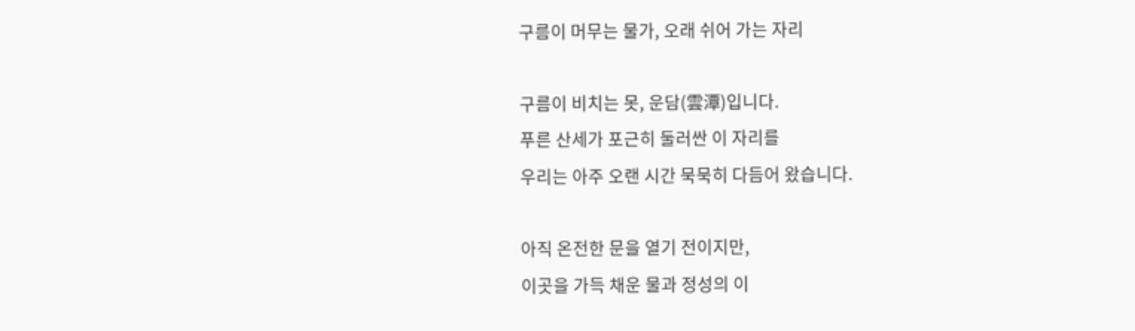구름이 머무는 물가, 오래 쉬어 가는 자리

구름이 비치는 못, 운담(雲潭)입니다.
푸른 산세가 포근히 둘러싼 이 자리를
우리는 아주 오랜 시간 묵묵히 다듬어 왔습니다.

아직 온전한 문을 열기 전이지만,
이곳을 가득 채운 물과 정성의 이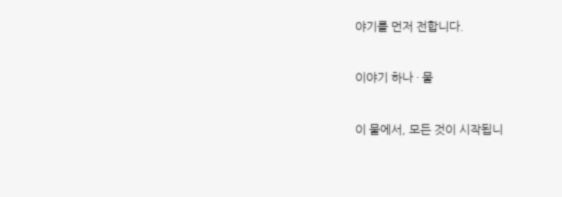야기를 먼저 전합니다.

이야기 하나 · 물

이 물에서, 모든 것이 시작됩니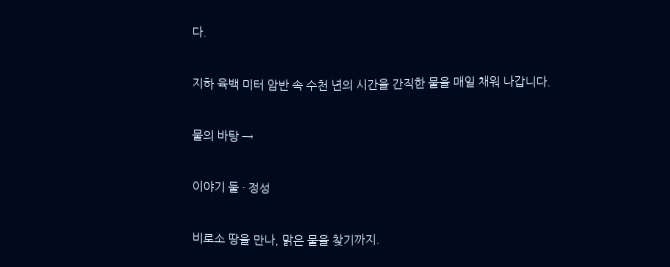다.

지하 육백 미터 암반 속 수천 년의 시간을 간직한 물을 매일 채워 나갑니다.

물의 바탕 →

이야기 둘 · 정성

비로소 땅을 만나, 맑은 물을 찾기까지.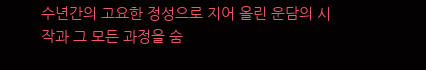수년간의 고요한 정성으로 지어 올린 운담의 시작과 그 모든 과정을 숨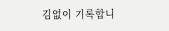김없이 기록합니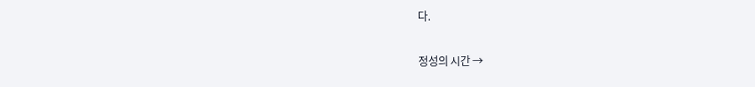다.

정성의 시간 →